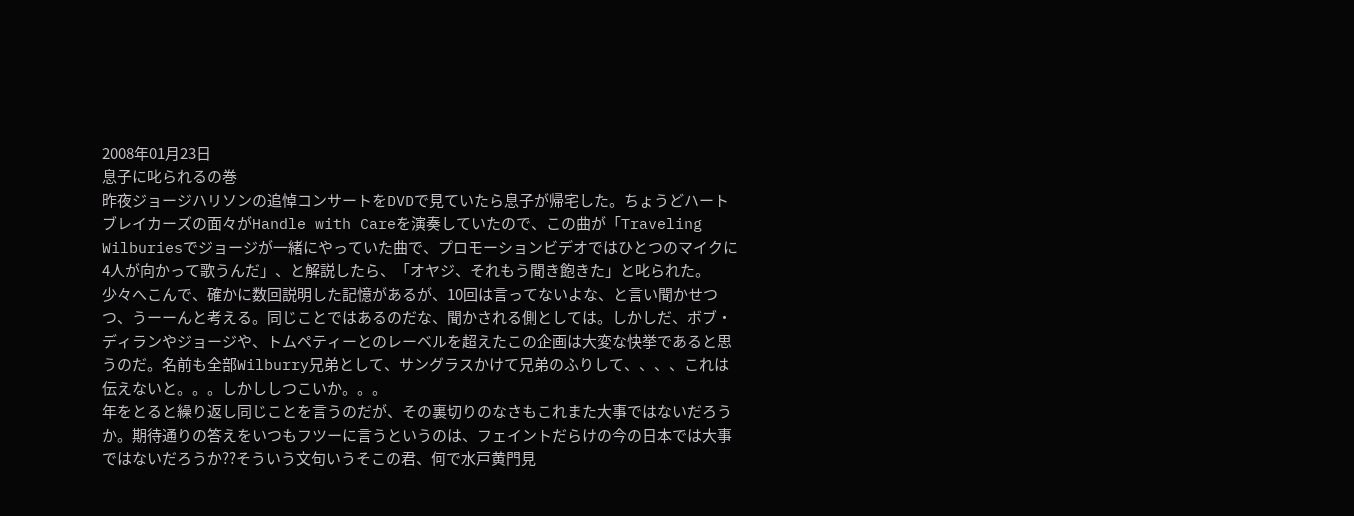2008年01月23日
息子に叱られるの巻
昨夜ジョージハリソンの追悼コンサートをDVDで見ていたら息子が帰宅した。ちょうどハートブレイカーズの面々がHandle with Careを演奏していたので、この曲が「Traveling Wilburiesでジョージが一緒にやっていた曲で、プロモーションビデオではひとつのマイクに4人が向かって歌うんだ」、と解説したら、「オヤジ、それもう聞き飽きた」と叱られた。
少々へこんで、確かに数回説明した記憶があるが、10回は言ってないよな、と言い聞かせつつ、うーーんと考える。同じことではあるのだな、聞かされる側としては。しかしだ、ボブ・ディランやジョージや、トムペティーとのレーベルを超えたこの企画は大変な快挙であると思うのだ。名前も全部Wilburry兄弟として、サングラスかけて兄弟のふりして、、、、これは伝えないと。。。しかししつこいか。。。
年をとると繰り返し同じことを言うのだが、その裏切りのなさもこれまた大事ではないだろうか。期待通りの答えをいつもフツーに言うというのは、フェイントだらけの今の日本では大事ではないだろうか??そういう文句いうそこの君、何で水戸黄門見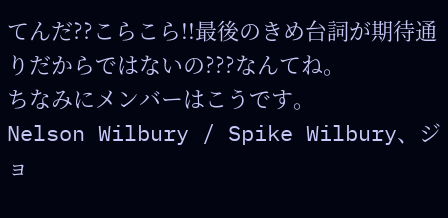てんだ??こらこら!!最後のきめ台詞が期待通りだからではないの???なんてね。
ちなみにメンバーはこうです。
Nelson Wilbury / Spike Wilbury、ジョ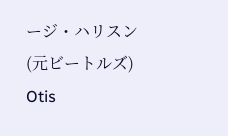ージ・ハリスン(元ビートルズ)
Otis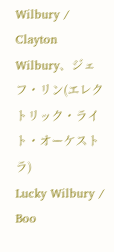Wilbury / Clayton Wilbury、ジェフ・リン(エレクトリック・ライト・オーケストラ)
Lucky Wilbury / Boo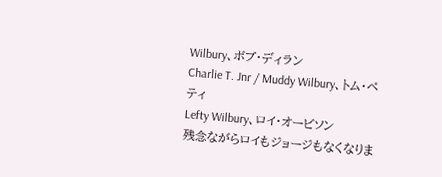Wilbury、ボブ・ディラン
Charlie T. Jnr / Muddy Wilbury、トム・ペティ
Lefty Wilbury、ロイ・オービソン
残念ながらロイもジョージもなくなりま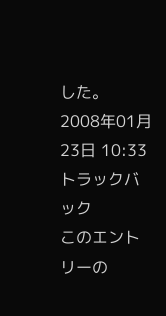した。
2008年01月23日 10:33
トラックバック
このエントリーの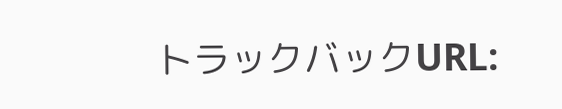トラックバックURL: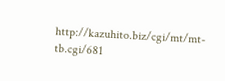http://kazuhito.biz/cgi/mt/mt-tb.cgi/681